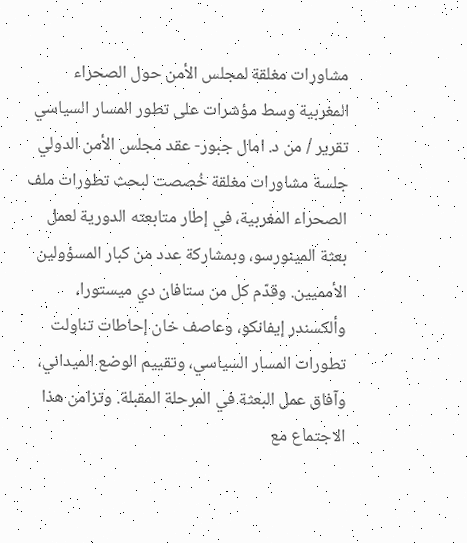مشاورات مغلقة لمجلس الأمن حول الصحراء المغربية وسط مؤشرات على تطور المسار السياسي تقرير / من د. امال جبور- عقد مجلس الأمن الدولي جلسة مشاورات مغلقة خُصصت لبحث تطورات ملف الصحراء المغربية، في إطار متابعته الدورية لعمل بعثة المينورسو، وبمشاركة عدد من كبار المسؤولين الأمميين. وقدّم كل من ستافان دي ميستورا، وألكسندر إيفانكو، وعاصف خان إحاطات تناولت تطورات المسار السياسي، وتقييم الوضع الميداني، وآفاق عمل البعثة في المرحلة المقبلة. وتزامن هذا الاجتماع مع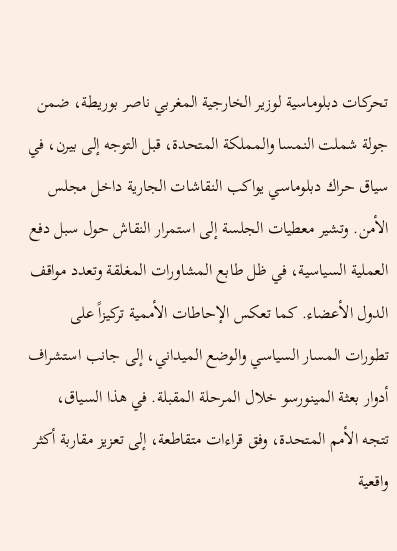تحركات دبلوماسية لوزير الخارجية المغربي ناصر بوريطة، ضمن جولة شملت النمسا والمملكة المتحدة، قبل التوجه إلى بيرن، في سياق حراك دبلوماسي يواكب النقاشات الجارية داخل مجلس الأمن. وتشير معطيات الجلسة إلى استمرار النقاش حول سبل دفع العملية السياسية، في ظل طابع المشاورات المغلقة وتعدد مواقف الدول الأعضاء. كما تعكس الإحاطات الأممية تركيزاً على تطورات المسار السياسي والوضع الميداني، إلى جانب استشراف أدوار بعثة المينورسو خلال المرحلة المقبلة. في هذا السياق، تتجه الأمم المتحدة، وفق قراءات متقاطعة، إلى تعزيز مقاربة أكثر واقعية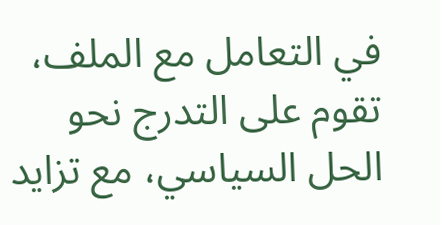في التعامل مع الملف، تقوم على التدرج نحو الحل السياسي، مع تزايد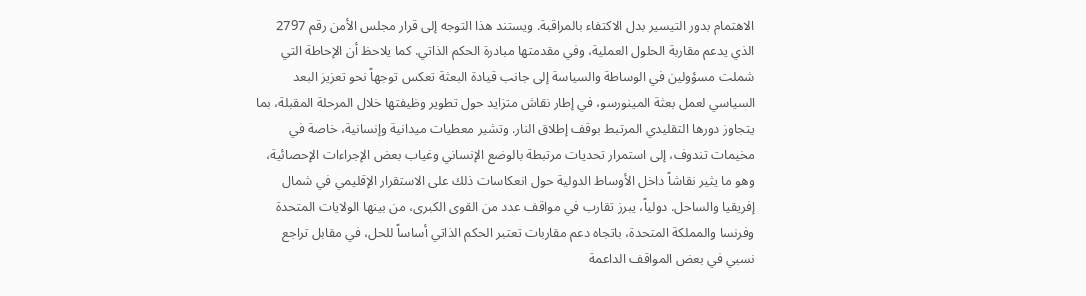الاهتمام بدور التيسير بدل الاكتفاء بالمراقبة. ويستند هذا التوجه إلى قرار مجلس الأمن رقم 2797 الذي يدعم مقاربة الحلول العملية، وفي مقدمتها مبادرة الحكم الذاتي. كما يلاحظ أن الإحاطة التي شملت مسؤولين في الوساطة والسياسة إلى جانب قيادة البعثة تعكس توجهاً نحو تعزيز البعد السياسي لعمل بعثة المينورسو، في إطار نقاش متزايد حول تطوير وظيفتها خلال المرحلة المقبلة، بما يتجاوز دورها التقليدي المرتبط بوقف إطلاق النار. وتشير معطيات ميدانية وإنسانية، خاصة في مخيمات تندوف، إلى استمرار تحديات مرتبطة بالوضع الإنساني وغياب بعض الإجراءات الإحصائية، وهو ما يثير نقاشاً داخل الأوساط الدولية حول انعكاسات ذلك على الاستقرار الإقليمي في شمال إفريقيا والساحل. دولياً، يبرز تقارب في مواقف عدد من القوى الكبرى، من بينها الولايات المتحدة وفرنسا والمملكة المتحدة، باتجاه دعم مقاربات تعتبر الحكم الذاتي أساساً للحل، في مقابل تراجع نسبي في بعض المواقف الداعمة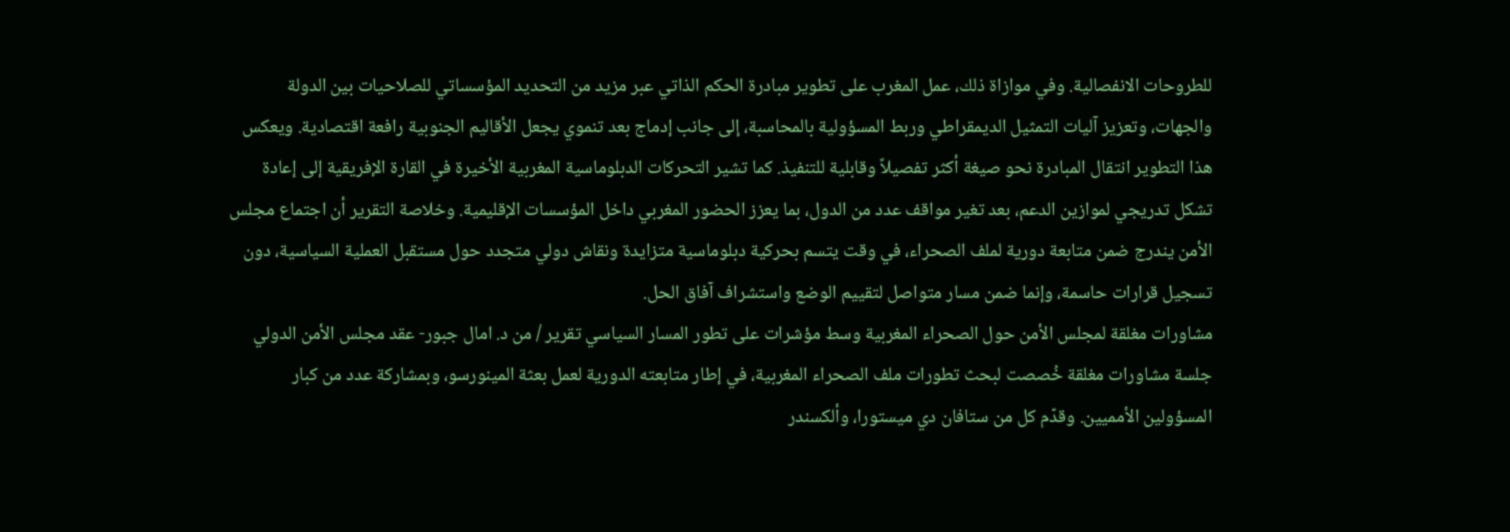للطروحات الانفصالية. وفي موازاة ذلك، عمل المغرب على تطوير مبادرة الحكم الذاتي عبر مزيد من التحديد المؤسساتي للصلاحيات بين الدولة والجهات، وتعزيز آليات التمثيل الديمقراطي وربط المسؤولية بالمحاسبة، إلى جانب إدماج بعد تنموي يجعل الأقاليم الجنوبية رافعة اقتصادية. ويعكس هذا التطوير انتقال المبادرة نحو صيغة أكثر تفصيلاً وقابلية للتنفيذ. كما تشير التحركات الدبلوماسية المغربية الأخيرة في القارة الإفريقية إلى إعادة تشكل تدريجي لموازين الدعم، بعد تغير مواقف عدد من الدول، بما يعزز الحضور المغربي داخل المؤسسات الإقليمية. وخلاصة التقرير أن اجتماع مجلس الأمن يندرج ضمن متابعة دورية لملف الصحراء، في وقت يتسم بحركية دبلوماسية متزايدة ونقاش دولي متجدد حول مستقبل العملية السياسية، دون تسجيل قرارات حاسمة، وإنما ضمن مسار متواصل لتقييم الوضع واستشراف آفاق الحل.
مشاورات مغلقة لمجلس الأمن حول الصحراء المغربية وسط مؤشرات على تطور المسار السياسي تقرير / من د. امال جبور- عقد مجلس الأمن الدولي جلسة مشاورات مغلقة خُصصت لبحث تطورات ملف الصحراء المغربية، في إطار متابعته الدورية لعمل بعثة المينورسو، وبمشاركة عدد من كبار المسؤولين الأمميين. وقدّم كل من ستافان دي ميستورا، وألكسندر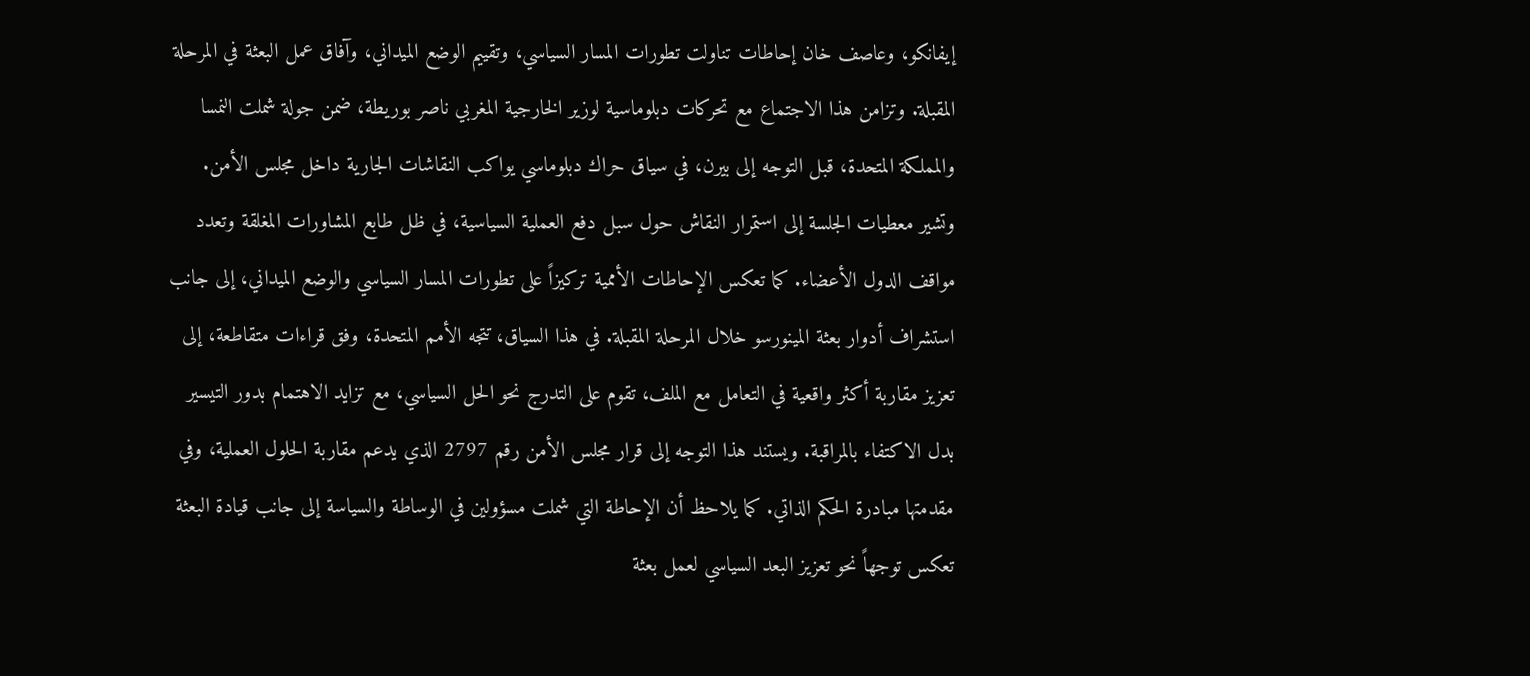إيفانكو، وعاصف خان إحاطات تناولت تطورات المسار السياسي، وتقييم الوضع الميداني، وآفاق عمل البعثة في المرحلة المقبلة. وتزامن هذا الاجتماع مع تحركات دبلوماسية لوزير الخارجية المغربي ناصر بوريطة، ضمن جولة شملت النمسا والمملكة المتحدة، قبل التوجه إلى بيرن، في سياق حراك دبلوماسي يواكب النقاشات الجارية داخل مجلس الأمن. وتشير معطيات الجلسة إلى استمرار النقاش حول سبل دفع العملية السياسية، في ظل طابع المشاورات المغلقة وتعدد مواقف الدول الأعضاء. كما تعكس الإحاطات الأممية تركيزاً على تطورات المسار السياسي والوضع الميداني، إلى جانب استشراف أدوار بعثة المينورسو خلال المرحلة المقبلة. في هذا السياق، تتجه الأمم المتحدة، وفق قراءات متقاطعة، إلى تعزيز مقاربة أكثر واقعية في التعامل مع الملف، تقوم على التدرج نحو الحل السياسي، مع تزايد الاهتمام بدور التيسير بدل الاكتفاء بالمراقبة. ويستند هذا التوجه إلى قرار مجلس الأمن رقم 2797 الذي يدعم مقاربة الحلول العملية، وفي مقدمتها مبادرة الحكم الذاتي. كما يلاحظ أن الإحاطة التي شملت مسؤولين في الوساطة والسياسة إلى جانب قيادة البعثة تعكس توجهاً نحو تعزيز البعد السياسي لعمل بعثة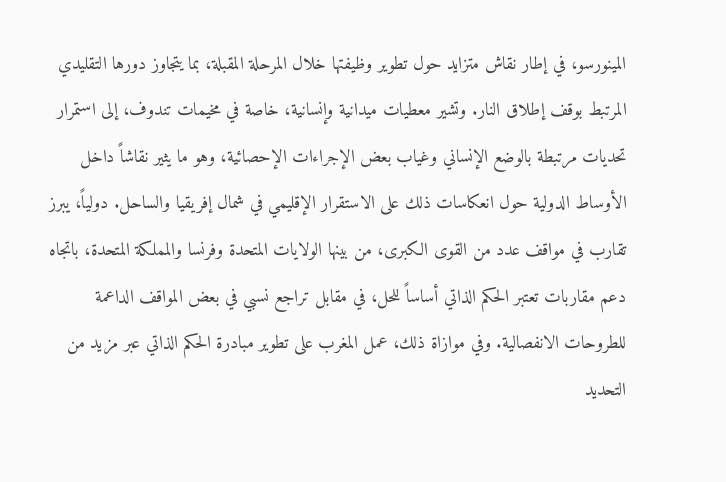المينورسو، في إطار نقاش متزايد حول تطوير وظيفتها خلال المرحلة المقبلة، بما يتجاوز دورها التقليدي المرتبط بوقف إطلاق النار. وتشير معطيات ميدانية وإنسانية، خاصة في مخيمات تندوف، إلى استمرار تحديات مرتبطة بالوضع الإنساني وغياب بعض الإجراءات الإحصائية، وهو ما يثير نقاشاً داخل الأوساط الدولية حول انعكاسات ذلك على الاستقرار الإقليمي في شمال إفريقيا والساحل. دولياً، يبرز تقارب في مواقف عدد من القوى الكبرى، من بينها الولايات المتحدة وفرنسا والمملكة المتحدة، باتجاه دعم مقاربات تعتبر الحكم الذاتي أساساً للحل، في مقابل تراجع نسبي في بعض المواقف الداعمة للطروحات الانفصالية. وفي موازاة ذلك، عمل المغرب على تطوير مبادرة الحكم الذاتي عبر مزيد من التحديد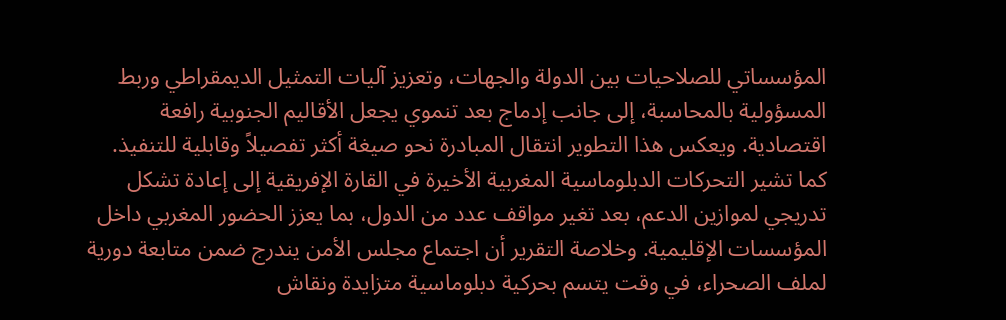المؤسساتي للصلاحيات بين الدولة والجهات، وتعزيز آليات التمثيل الديمقراطي وربط المسؤولية بالمحاسبة، إلى جانب إدماج بعد تنموي يجعل الأقاليم الجنوبية رافعة اقتصادية. ويعكس هذا التطوير انتقال المبادرة نحو صيغة أكثر تفصيلاً وقابلية للتنفيذ. كما تشير التحركات الدبلوماسية المغربية الأخيرة في القارة الإفريقية إلى إعادة تشكل تدريجي لموازين الدعم، بعد تغير مواقف عدد من الدول، بما يعزز الحضور المغربي داخل المؤسسات الإقليمية. وخلاصة التقرير أن اجتماع مجلس الأمن يندرج ضمن متابعة دورية لملف الصحراء، في وقت يتسم بحركية دبلوماسية متزايدة ونقاش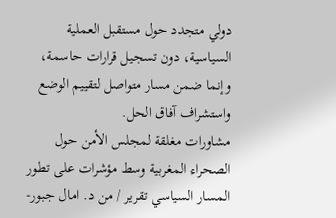دولي متجدد حول مستقبل العملية السياسية، دون تسجيل قرارات حاسمة، وإنما ضمن مسار متواصل لتقييم الوضع واستشراف آفاق الحل.
مشاورات مغلقة لمجلس الأمن حول الصحراء المغربية وسط مؤشرات على تطور المسار السياسي تقرير / من د. امال جبور-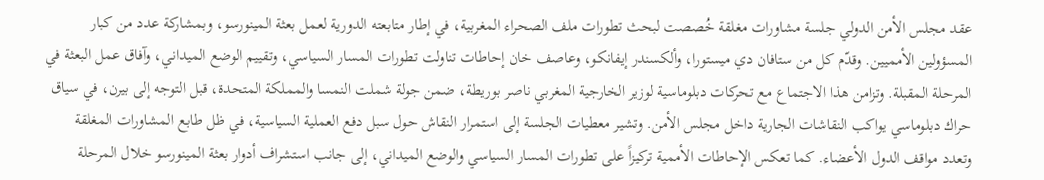عقد مجلس الأمن الدولي جلسة مشاورات مغلقة خُصصت لبحث تطورات ملف الصحراء المغربية، في إطار متابعته الدورية لعمل بعثة المينورسو، وبمشاركة عدد من كبار المسؤولين الأمميين. وقدّم كل من ستافان دي ميستورا، وألكسندر إيفانكو، وعاصف خان إحاطات تناولت تطورات المسار السياسي، وتقييم الوضع الميداني، وآفاق عمل البعثة في المرحلة المقبلة. وتزامن هذا الاجتماع مع تحركات دبلوماسية لوزير الخارجية المغربي ناصر بوريطة، ضمن جولة شملت النمسا والمملكة المتحدة، قبل التوجه إلى بيرن، في سياق حراك دبلوماسي يواكب النقاشات الجارية داخل مجلس الأمن. وتشير معطيات الجلسة إلى استمرار النقاش حول سبل دفع العملية السياسية، في ظل طابع المشاورات المغلقة وتعدد مواقف الدول الأعضاء. كما تعكس الإحاطات الأممية تركيزاً على تطورات المسار السياسي والوضع الميداني، إلى جانب استشراف أدوار بعثة المينورسو خلال المرحلة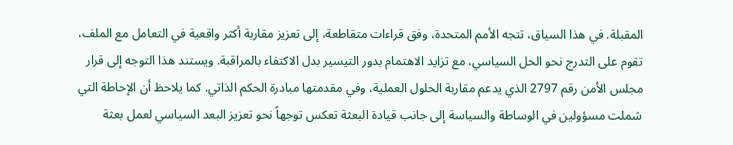المقبلة. في هذا السياق، تتجه الأمم المتحدة، وفق قراءات متقاطعة، إلى تعزيز مقاربة أكثر واقعية في التعامل مع الملف، تقوم على التدرج نحو الحل السياسي، مع تزايد الاهتمام بدور التيسير بدل الاكتفاء بالمراقبة. ويستند هذا التوجه إلى قرار مجلس الأمن رقم 2797 الذي يدعم مقاربة الحلول العملية، وفي مقدمتها مبادرة الحكم الذاتي. كما يلاحظ أن الإحاطة التي شملت مسؤولين في الوساطة والسياسة إلى جانب قيادة البعثة تعكس توجهاً نحو تعزيز البعد السياسي لعمل بعثة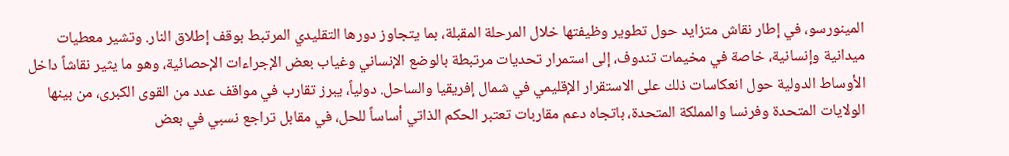المينورسو، في إطار نقاش متزايد حول تطوير وظيفتها خلال المرحلة المقبلة، بما يتجاوز دورها التقليدي المرتبط بوقف إطلاق النار. وتشير معطيات ميدانية وإنسانية، خاصة في مخيمات تندوف، إلى استمرار تحديات مرتبطة بالوضع الإنساني وغياب بعض الإجراءات الإحصائية، وهو ما يثير نقاشاً داخل الأوساط الدولية حول انعكاسات ذلك على الاستقرار الإقليمي في شمال إفريقيا والساحل. دولياً، يبرز تقارب في مواقف عدد من القوى الكبرى، من بينها الولايات المتحدة وفرنسا والمملكة المتحدة، باتجاه دعم مقاربات تعتبر الحكم الذاتي أساساً للحل، في مقابل تراجع نسبي في بعض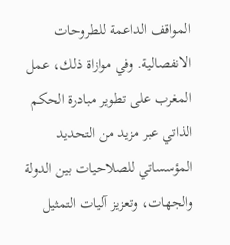المواقف الداعمة للطروحات الانفصالية. وفي موازاة ذلك، عمل المغرب على تطوير مبادرة الحكم الذاتي عبر مزيد من التحديد المؤسساتي للصلاحيات بين الدولة والجهات، وتعزيز آليات التمثيل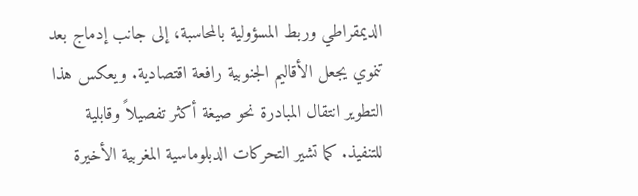الديمقراطي وربط المسؤولية بالمحاسبة، إلى جانب إدماج بعد تنموي يجعل الأقاليم الجنوبية رافعة اقتصادية. ويعكس هذا التطوير انتقال المبادرة نحو صيغة أكثر تفصيلاً وقابلية للتنفيذ. كما تشير التحركات الدبلوماسية المغربية الأخيرة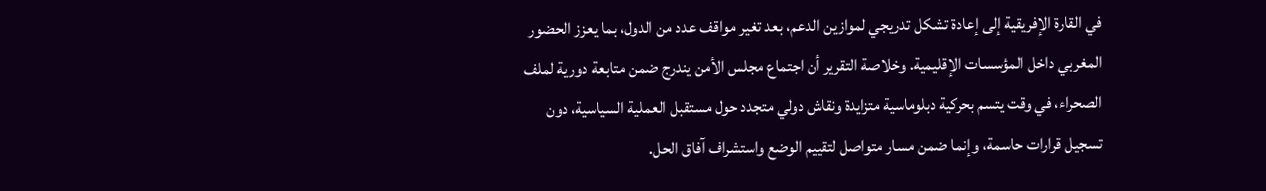في القارة الإفريقية إلى إعادة تشكل تدريجي لموازين الدعم، بعد تغير مواقف عدد من الدول، بما يعزز الحضور المغربي داخل المؤسسات الإقليمية. وخلاصة التقرير أن اجتماع مجلس الأمن يندرج ضمن متابعة دورية لملف الصحراء، في وقت يتسم بحركية دبلوماسية متزايدة ونقاش دولي متجدد حول مستقبل العملية السياسية، دون تسجيل قرارات حاسمة، وإنما ضمن مسار متواصل لتقييم الوضع واستشراف آفاق الحل.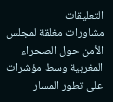التعليقات
مشاورات مغلقة لمجلس الأمن حول الصحراء المغربية وسط مؤشرات على تطور المسار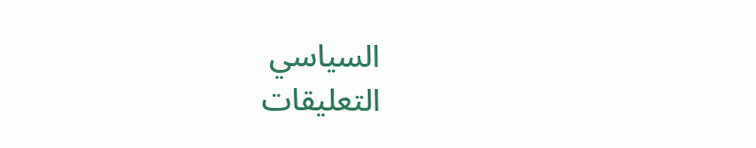السياسي
التعليقات